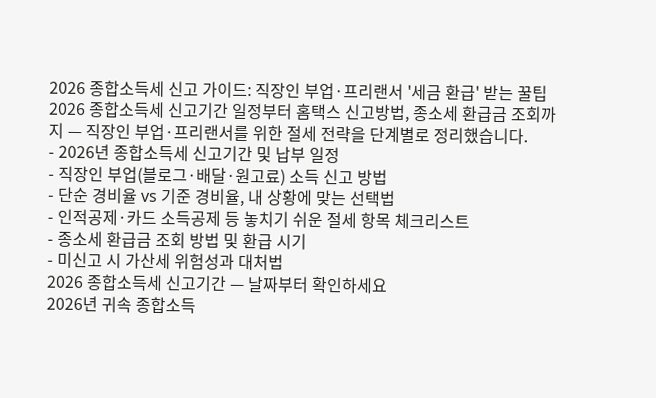2026 종합소득세 신고 가이드: 직장인 부업·프리랜서 '세금 환급' 받는 꿀팁
2026 종합소득세 신고기간 일정부터 홈택스 신고방법, 종소세 환급금 조회까지 — 직장인 부업·프리랜서를 위한 절세 전략을 단계별로 정리했습니다.
- 2026년 종합소득세 신고기간 및 납부 일정
- 직장인 부업(블로그·배달·원고료) 소득 신고 방법
- 단순 경비율 vs 기준 경비율, 내 상황에 맞는 선택법
- 인적공제·카드 소득공제 등 놓치기 쉬운 절세 항목 체크리스트
- 종소세 환급금 조회 방법 및 환급 시기
- 미신고 시 가산세 위험성과 대처법
2026 종합소득세 신고기간 — 날짜부터 확인하세요
2026년 귀속 종합소득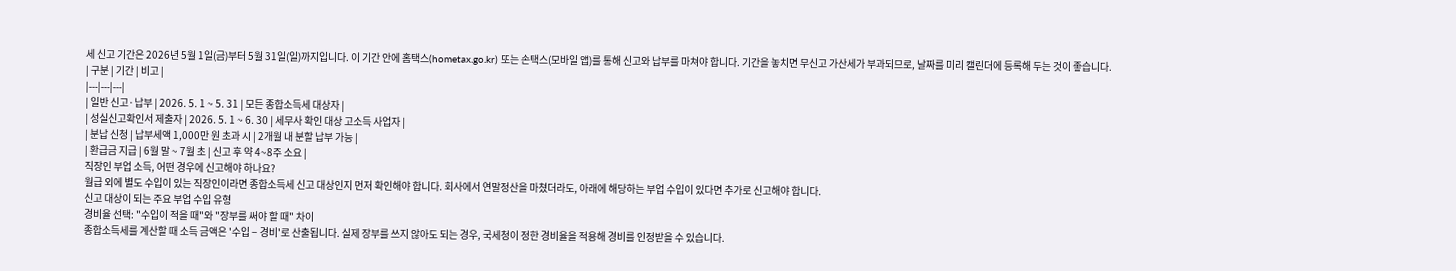세 신고 기간은 2026년 5월 1일(금)부터 5월 31일(일)까지입니다. 이 기간 안에 홈택스(hometax.go.kr) 또는 손택스(모바일 앱)를 통해 신고와 납부를 마쳐야 합니다. 기간을 놓치면 무신고 가산세가 부과되므로, 날짜를 미리 캘린더에 등록해 두는 것이 좋습니다.
| 구분 | 기간 | 비고 |
|---|---|---|
| 일반 신고·납부 | 2026. 5. 1 ~ 5. 31 | 모든 종합소득세 대상자 |
| 성실신고확인서 제출자 | 2026. 5. 1 ~ 6. 30 | 세무사 확인 대상 고소득 사업자 |
| 분납 신청 | 납부세액 1,000만 원 초과 시 | 2개월 내 분할 납부 가능 |
| 환급금 지급 | 6월 말 ~ 7월 초 | 신고 후 약 4~8주 소요 |
직장인 부업 소득, 어떤 경우에 신고해야 하나요?
월급 외에 별도 수입이 있는 직장인이라면 종합소득세 신고 대상인지 먼저 확인해야 합니다. 회사에서 연말정산을 마쳤더라도, 아래에 해당하는 부업 수입이 있다면 추가로 신고해야 합니다.
신고 대상이 되는 주요 부업 수입 유형
경비율 선택: "수입이 적을 때"와 "장부를 써야 할 때" 차이
종합소득세를 계산할 때 소득 금액은 '수입 − 경비'로 산출됩니다. 실제 장부를 쓰지 않아도 되는 경우, 국세청이 정한 경비율을 적용해 경비를 인정받을 수 있습니다.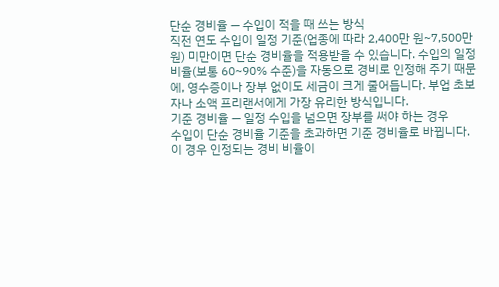단순 경비율 — 수입이 적을 때 쓰는 방식
직전 연도 수입이 일정 기준(업종에 따라 2,400만 원~7,500만 원) 미만이면 단순 경비율을 적용받을 수 있습니다. 수입의 일정 비율(보통 60~90% 수준)을 자동으로 경비로 인정해 주기 때문에, 영수증이나 장부 없이도 세금이 크게 줄어듭니다. 부업 초보자나 소액 프리랜서에게 가장 유리한 방식입니다.
기준 경비율 — 일정 수입을 넘으면 장부를 써야 하는 경우
수입이 단순 경비율 기준을 초과하면 기준 경비율로 바뀝니다. 이 경우 인정되는 경비 비율이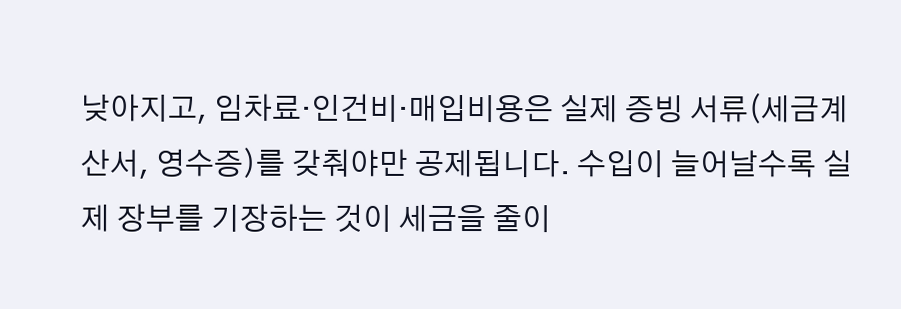낮아지고, 임차료·인건비·매입비용은 실제 증빙 서류(세금계산서, 영수증)를 갖춰야만 공제됩니다. 수입이 늘어날수록 실제 장부를 기장하는 것이 세금을 줄이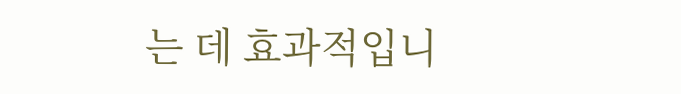는 데 효과적입니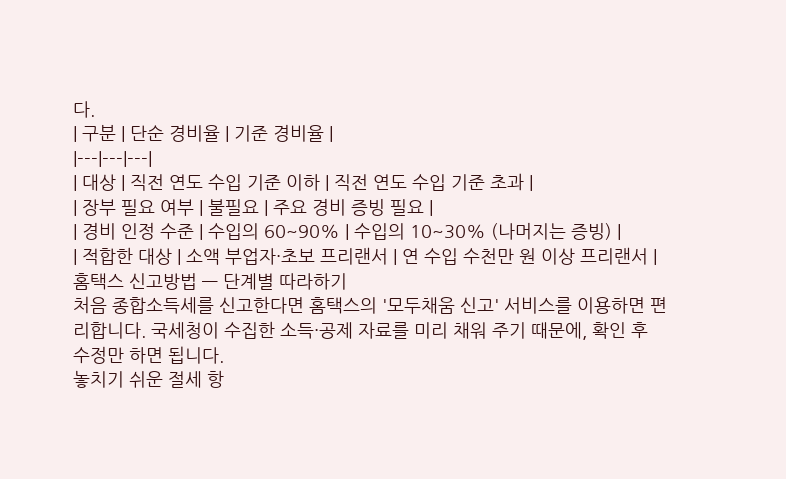다.
| 구분 | 단순 경비율 | 기준 경비율 |
|---|---|---|
| 대상 | 직전 연도 수입 기준 이하 | 직전 연도 수입 기준 초과 |
| 장부 필요 여부 | 불필요 | 주요 경비 증빙 필요 |
| 경비 인정 수준 | 수입의 60~90% | 수입의 10~30% (나머지는 증빙) |
| 적합한 대상 | 소액 부업자·초보 프리랜서 | 연 수입 수천만 원 이상 프리랜서 |
홈택스 신고방법 — 단계별 따라하기
처음 종합소득세를 신고한다면 홈택스의 '모두채움 신고' 서비스를 이용하면 편리합니다. 국세청이 수집한 소득·공제 자료를 미리 채워 주기 때문에, 확인 후 수정만 하면 됩니다.
놓치기 쉬운 절세 항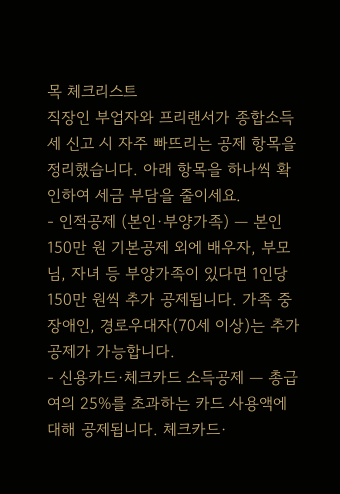목 체크리스트
직장인 부업자와 프리랜서가 종합소득세 신고 시 자주 빠뜨리는 공제 항목을 정리했습니다. 아래 항목을 하나씩 확인하여 세금 부담을 줄이세요.
- 인적공제 (본인·부양가족) — 본인 150만 원 기본공제 외에 배우자, 부모님, 자녀 등 부양가족이 있다면 1인당 150만 원씩 추가 공제됩니다. 가족 중 장애인, 경로우대자(70세 이상)는 추가 공제가 가능합니다.
- 신용카드·체크카드 소득공제 — 총급여의 25%를 초과하는 카드 사용액에 대해 공제됩니다. 체크카드·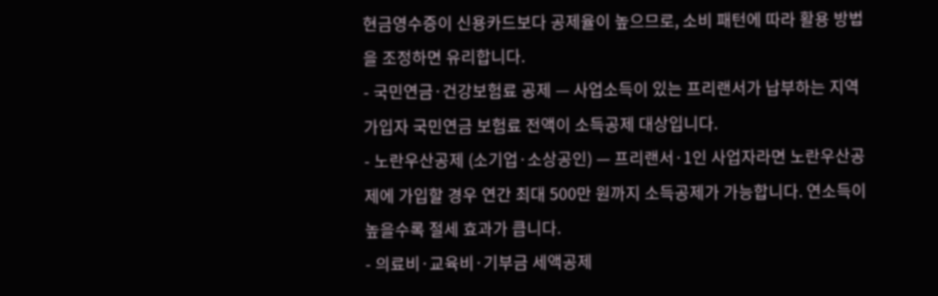현금영수증이 신용카드보다 공제율이 높으므로, 소비 패턴에 따라 활용 방법을 조정하면 유리합니다.
- 국민연금·건강보험료 공제 — 사업소득이 있는 프리랜서가 납부하는 지역가입자 국민연금 보험료 전액이 소득공제 대상입니다.
- 노란우산공제 (소기업·소상공인) — 프리랜서·1인 사업자라면 노란우산공제에 가입할 경우 연간 최대 500만 원까지 소득공제가 가능합니다. 연소득이 높을수록 절세 효과가 큽니다.
- 의료비·교육비·기부금 세액공제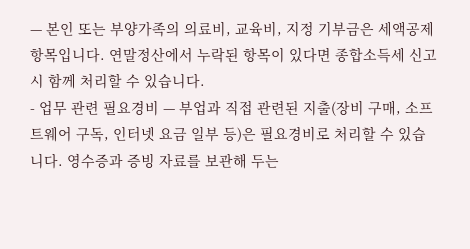— 본인 또는 부양가족의 의료비, 교육비, 지정 기부금은 세액공제 항목입니다. 연말정산에서 누락된 항목이 있다면 종합소득세 신고 시 함께 처리할 수 있습니다.
- 업무 관련 필요경비 — 부업과 직접 관련된 지출(장비 구매, 소프트웨어 구독, 인터넷 요금 일부 등)은 필요경비로 처리할 수 있습니다. 영수증과 증빙 자료를 보관해 두는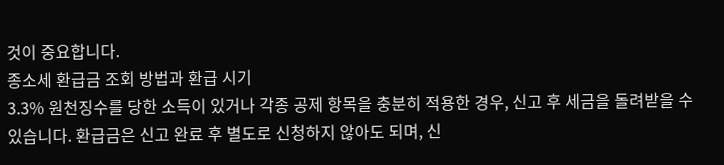것이 중요합니다.
종소세 환급금 조회 방법과 환급 시기
3.3% 원천징수를 당한 소득이 있거나 각종 공제 항목을 충분히 적용한 경우, 신고 후 세금을 돌려받을 수 있습니다. 환급금은 신고 완료 후 별도로 신청하지 않아도 되며, 신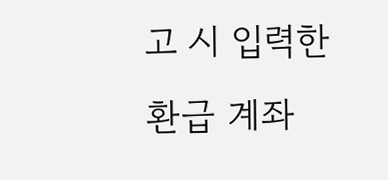고 시 입력한 환급 계좌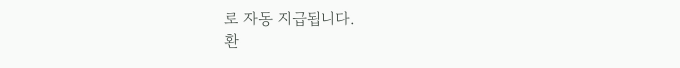로 자동 지급됩니다.
환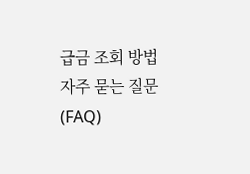급금 조회 방법
자주 묻는 질문 (FAQ)